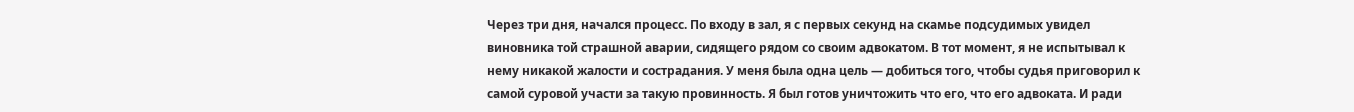Через три дня, начался процесс. По входу в зал, я с первых секунд на скамье подсудимых увидел виновника той страшной аварии, сидящего рядом со своим адвокатом. В тот момент, я не испытывал к нему никакой жалости и сострадания. У меня была одна цель — добиться того, чтобы судья приговорил к самой суровой участи за такую провинность. Я был готов уничтожить что его, что его адвоката. И ради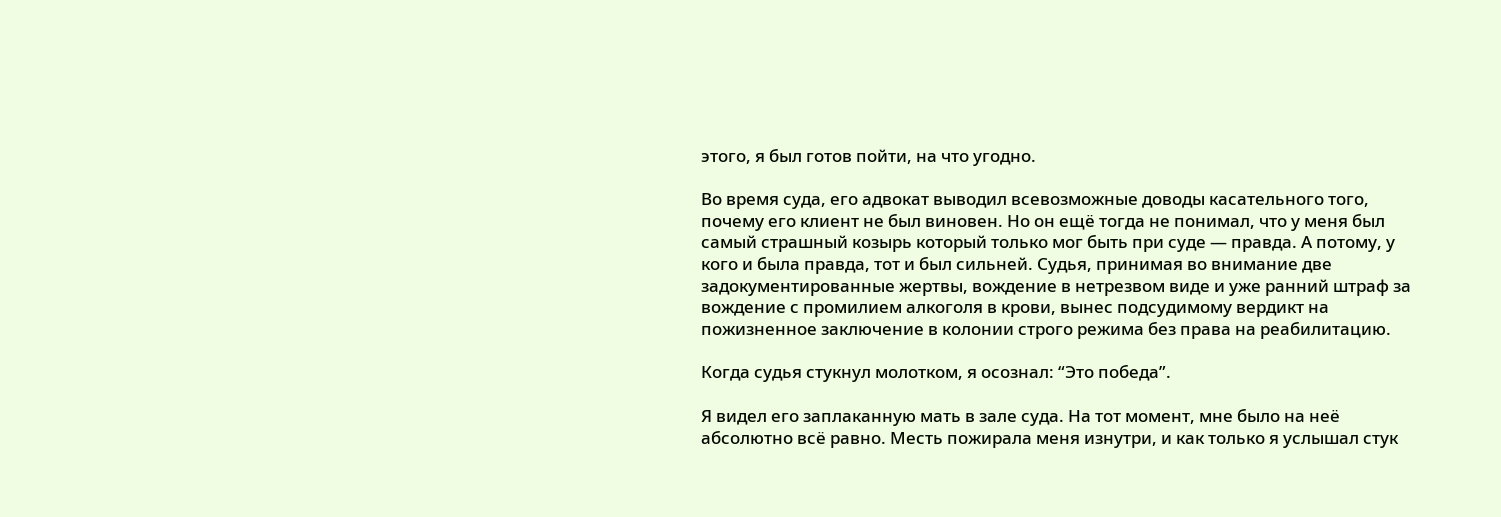этого, я был готов пойти, на что угодно.

Во время суда, его адвокат выводил всевозможные доводы касательного того, почему его клиент не был виновен. Но он ещё тогда не понимал, что у меня был самый страшный козырь который только мог быть при суде — правда. А потому, у кого и была правда, тот и был сильней. Судья, принимая во внимание две задокументированные жертвы, вождение в нетрезвом виде и уже ранний штраф за вождение с промилием алкоголя в крови, вынес подсудимому вердикт на пожизненное заключение в колонии строго режима без права на реабилитацию.

Когда судья стукнул молотком, я осознал: “Это победа”.

Я видел его заплаканную мать в зале суда. На тот момент, мне было на неё абсолютно всё равно. Месть пожирала меня изнутри, и как только я услышал стук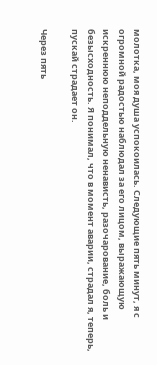молотка, моя душа успокоилась. Следующие пять минут, я с огромной радостью наблюдал за его лицом, выражающую искреннюю неподдельную ненависть, разочарование, боль и безысходность. Я понимал, что в момент аварии, страдал я, теперь, пускай страдает он.

Через пять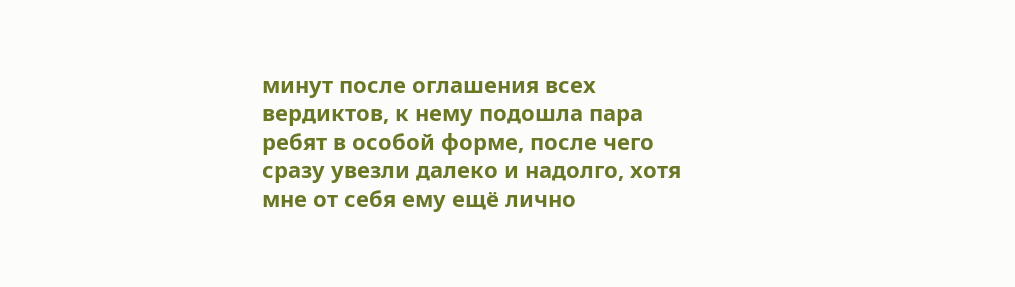минут после оглашения всех вердиктов, к нему подошла пара ребят в особой форме, после чего сразу увезли далеко и надолго, хотя мне от себя ему ещё лично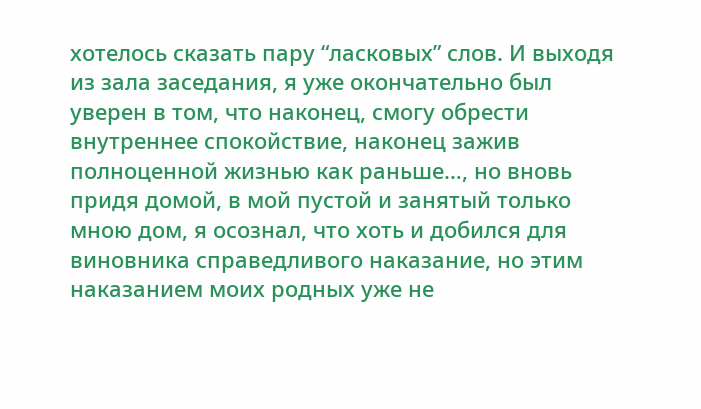хотелось сказать пару “ласковых” слов. И выходя из зала заседания, я уже окончательно был уверен в том, что наконец, смогу обрести внутреннее спокойствие, наконец зажив полноценной жизнью как раньше…, но вновь придя домой, в мой пустой и занятый только мною дом, я осознал, что хоть и добился для виновника справедливого наказание, но этим наказанием моих родных уже не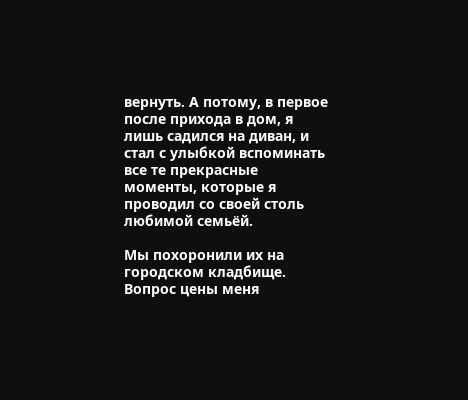вернуть. А потому, в первое после прихода в дом, я лишь садился на диван, и стал с улыбкой вспоминать все те прекрасные моменты, которые я проводил со своей столь любимой семьёй.

Мы похоронили их на городском кладбище. Вопрос цены меня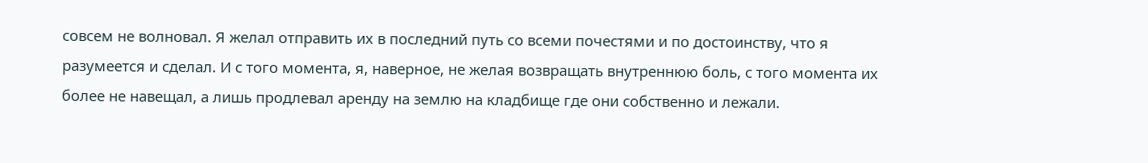совсем не волновал. Я желал отправить их в последний путь со всеми почестями и по достоинству, что я разумеется и сделал. И с того момента, я, наверное, не желая возвращать внутреннюю боль, с того момента их более не навещал, а лишь продлевал аренду на землю на кладбище где они собственно и лежали.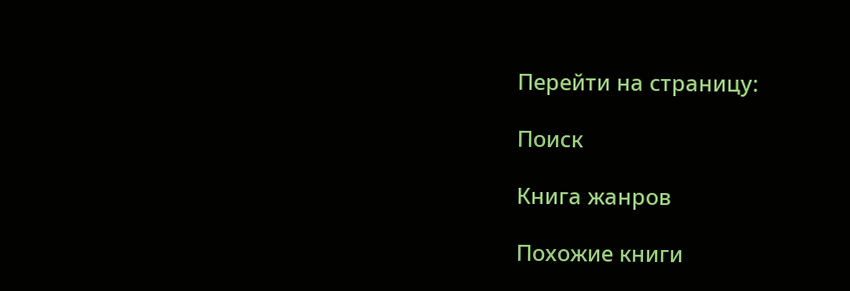Перейти на страницу:

Поиск

Книга жанров

Похожие книги